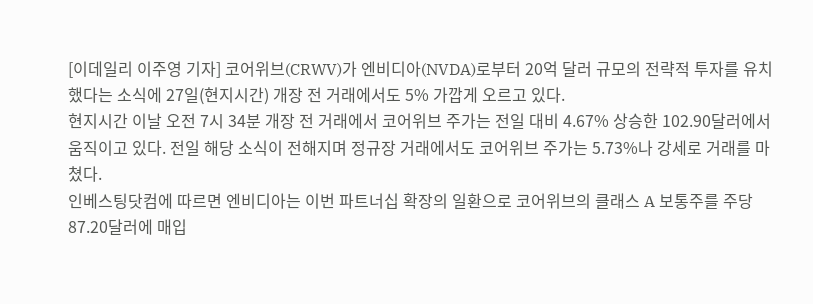[이데일리 이주영 기자] 코어위브(CRWV)가 엔비디아(NVDA)로부터 20억 달러 규모의 전략적 투자를 유치했다는 소식에 27일(현지시간) 개장 전 거래에서도 5% 가깝게 오르고 있다.
현지시간 이날 오전 7시 34분 개장 전 거래에서 코어위브 주가는 전일 대비 4.67% 상승한 102.90달러에서 움직이고 있다. 전일 해당 소식이 전해지며 정규장 거래에서도 코어위브 주가는 5.73%나 강세로 거래를 마쳤다.
인베스팅닷컴에 따르면 엔비디아는 이번 파트너십 확장의 일환으로 코어위브의 클래스 A 보통주를 주당 87.20달러에 매입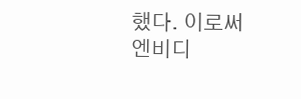했다. 이로써 엔비디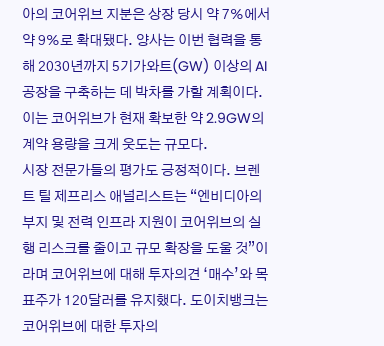아의 코어위브 지분은 상장 당시 약 7%에서 약 9%로 확대됐다. 양사는 이번 협력을 통해 2030년까지 5기가와트(GW) 이상의 AI 공장을 구축하는 데 박차를 가할 계획이다. 이는 코어위브가 현재 확보한 약 2.9GW의 계약 용량을 크게 웃도는 규모다.
시장 전문가들의 평가도 긍정적이다. 브렌트 틸 제프리스 애널리스트는 “엔비디아의 부지 및 전력 인프라 지원이 코어위브의 실행 리스크를 줄이고 규모 확장을 도울 것”이라며 코어위브에 대해 투자의견 ‘매수’와 목표주가 120달러를 유지했다. 도이치뱅크는 코어위브에 대한 투자의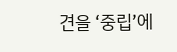견을 ‘중립’에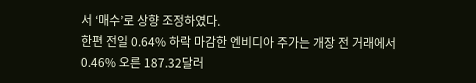서 ‘매수’로 상향 조정하였다.
한편 전일 0.64% 하락 마감한 엔비디아 주가는 개장 전 거래에서 0.46% 오른 187.32달러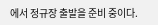에서 정규장 출발을 준비 중이다.